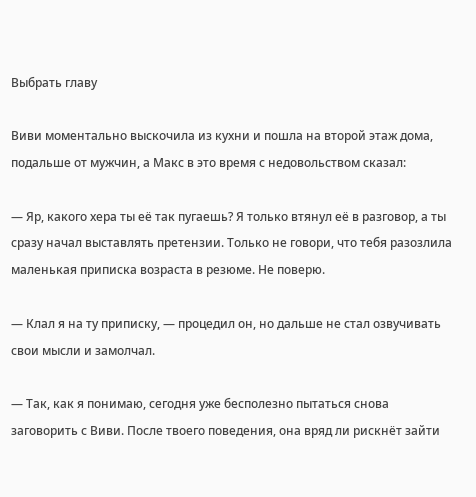Выбрать главу

Виви моментально выскочила из кухни и пошла на второй этаж дома, подальше от мужчин, а Макс в это время с недовольством сказал:

— Яр, какого хера ты её так пугаешь? Я только втянул её в разговор, а ты сразу начал выставлять претензии. Только не говори, что тебя разозлила маленькая приписка возраста в резюме. Не поверю.

— Клал я на ту приписку, — процедил он, но дальше не стал озвучивать свои мысли и замолчал.

— Так, как я понимаю, сегодня уже бесполезно пытаться снова заговорить с Виви. После твоего поведения, она вряд ли рискнёт зайти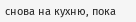снова на кухню, пока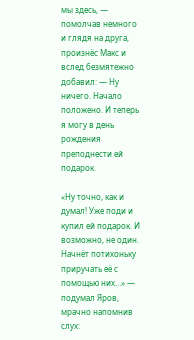мы здесь, — помолчав немного и глядя на друга, произнёс Макс и вслед безмятежно добавил: — Ну ничего. Начало положено. И теперь я могу в день рождения преподнести ей подарок.

«Ну точно, как и думал! Уже поди и купил ей подарок. И возможно, не один. Начнёт потихоньку приручать её с помощью них…» — подумал Яров, мрачно напомнив слух: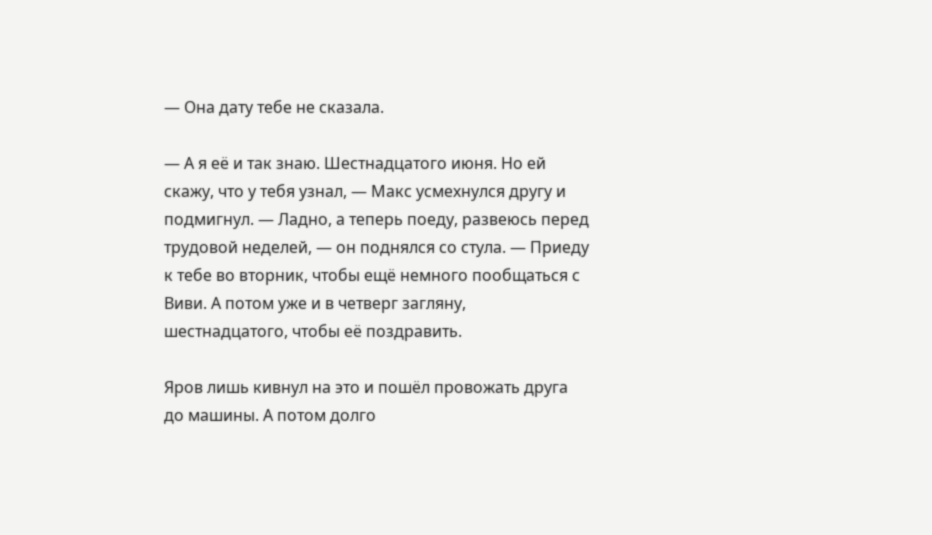— Она дату тебе не сказала.

— А я её и так знаю. Шестнадцатого июня. Но ей скажу, что у тебя узнал, — Макс усмехнулся другу и подмигнул. — Ладно, а теперь поеду, развеюсь перед трудовой неделей, — он поднялся со стула. — Приеду к тебе во вторник, чтобы ещё немного пообщаться с Виви. А потом уже и в четверг загляну, шестнадцатого, чтобы её поздравить.

Яров лишь кивнул на это и пошёл провожать друга до машины. А потом долго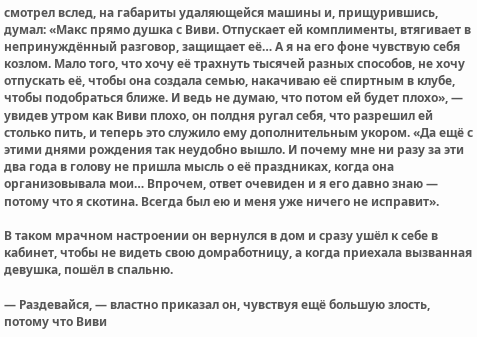смотрел вслед, на габариты удаляющейся машины и, прищурившись, думал: «Макс прямо душка с Виви. Отпускает ей комплименты, втягивает в непринуждённый разговор, защищает её… А я на его фоне чувствую себя козлом. Мало того, что хочу её трахнуть тысячей разных способов, не хочу отпускать её, чтобы она создала семью, накачиваю её спиртным в клубе, чтобы подобраться ближе. И ведь не думаю, что потом ей будет плохо», — увидев утром как Виви плохо, он полдня ругал себя, что разрешил ей столько пить, и теперь это служило ему дополнительным укором. «Да ещё с этими днями рождения так неудобно вышло. И почему мне ни разу за эти два года в голову не пришла мысль о её праздниках, когда она организовывала мои… Впрочем, ответ очевиден и я его давно знаю — потому что я скотина. Всегда был ею и меня уже ничего не исправит».

В таком мрачном настроении он вернулся в дом и сразу ушёл к себе в кабинет, чтобы не видеть свою домработницу, а когда приехала вызванная девушка, пошёл в спальню.

— Раздевайся, — властно приказал он, чувствуя ещё большую злость, потому что Виви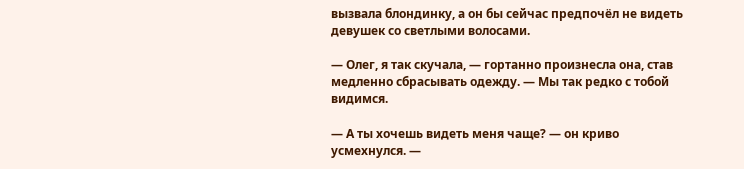вызвала блондинку, а он бы сейчас предпочёл не видеть девушек со светлыми волосами.

— Олег, я так скучала, — гортанно произнесла она, став медленно сбрасывать одежду. — Мы так редко с тобой видимся.

— А ты хочешь видеть меня чаще? — он криво усмехнулся. —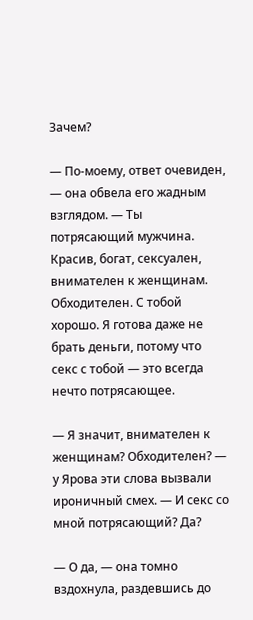Зачем?

— По-моему, ответ очевиден, — она обвела его жадным взглядом. — Ты потрясающий мужчина. Красив, богат, сексуален, внимателен к женщинам. Обходителен. С тобой хорошо. Я готова даже не брать деньги, потому что секс с тобой — это всегда нечто потрясающее.

— Я значит, внимателен к женщинам? Обходителен? — у Ярова эти слова вызвали ироничный смех. — И секс со мной потрясающий? Да?

— О да, — она томно вздохнула, раздевшись до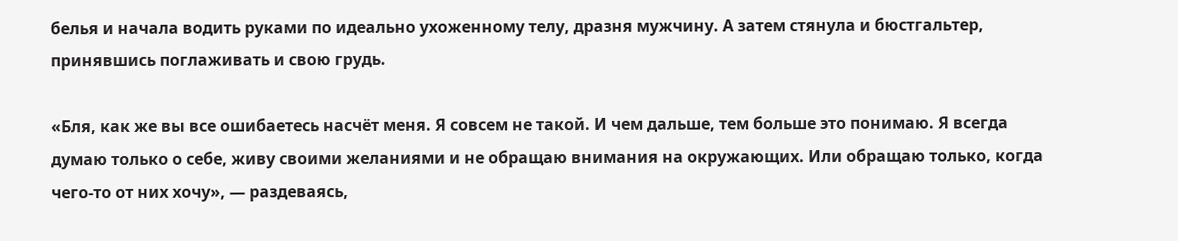белья и начала водить руками по идеально ухоженному телу, дразня мужчину. А затем стянула и бюстгальтер, принявшись поглаживать и свою грудь.

«Бля, как же вы все ошибаетесь насчёт меня. Я совсем не такой. И чем дальше, тем больше это понимаю. Я всегда думаю только о себе, живу своими желаниями и не обращаю внимания на окружающих. Или обращаю только, когда чего-то от них хочу», — раздеваясь,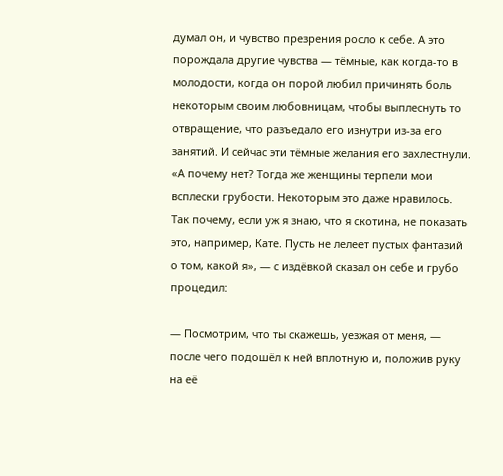думал он, и чувство презрения росло к себе. А это порождала другие чувства — тёмные, как когда-то в молодости, когда он порой любил причинять боль некоторым своим любовницам, чтобы выплеснуть то отвращение, что разъедало его изнутри из-за его занятий. И сейчас эти тёмные желания его захлестнули. «А почему нет? Тогда же женщины терпели мои всплески грубости. Некоторым это даже нравилось. Так почему, если уж я знаю, что я скотина, не показать это, например, Кате. Пусть не лелеет пустых фантазий о том, какой я», — с издёвкой сказал он себе и грубо процедил:

— Посмотрим, что ты скажешь, уезжая от меня, — после чего подошёл к ней вплотную и, положив руку на её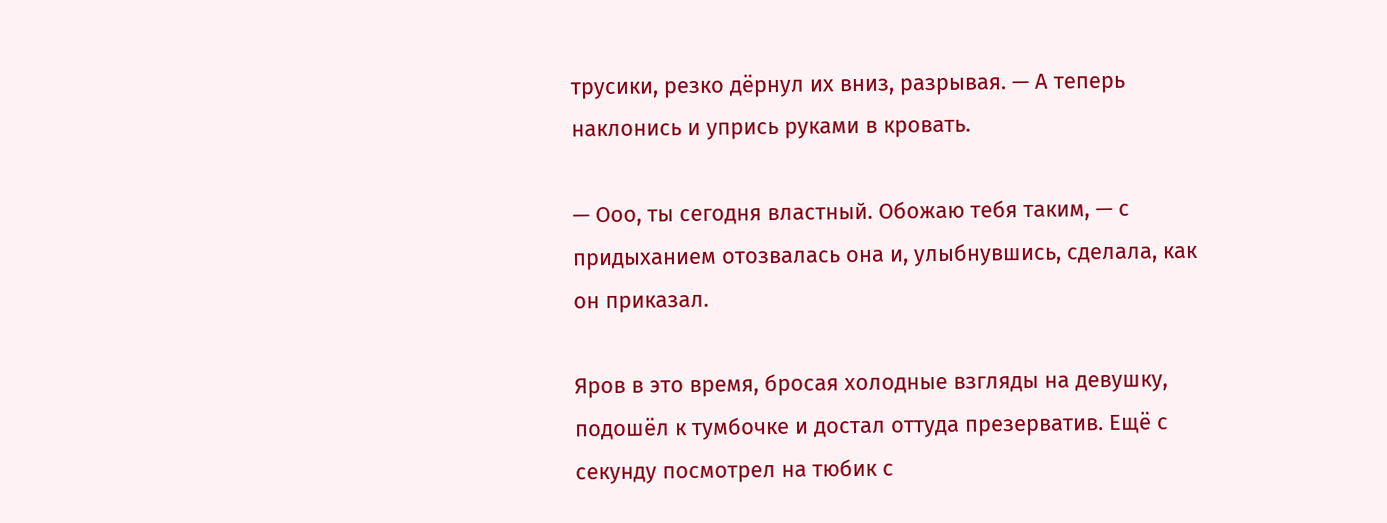трусики, резко дёрнул их вниз, разрывая. — А теперь наклонись и упрись руками в кровать.

— Ооо, ты сегодня властный. Обожаю тебя таким, — с придыханием отозвалась она и, улыбнувшись, сделала, как он приказал.

Яров в это время, бросая холодные взгляды на девушку, подошёл к тумбочке и достал оттуда презерватив. Ещё с секунду посмотрел на тюбик с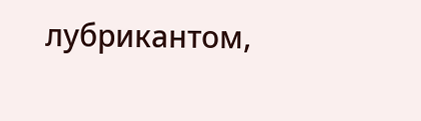лубрикантом,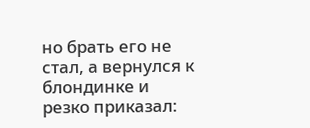но брать его не стал, а вернулся к блондинке и резко приказал: